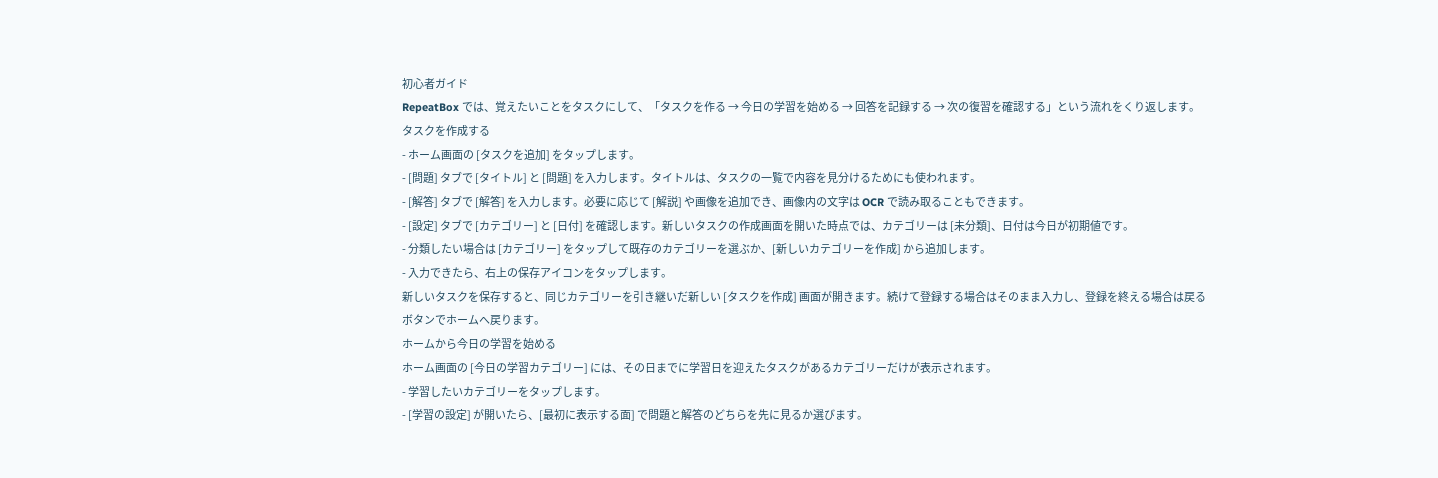初心者ガイド
RepeatBox では、覚えたいことをタスクにして、「タスクを作る → 今日の学習を始める → 回答を記録する → 次の復習を確認する」という流れをくり返します。
タスクを作成する
- ホーム画面の [タスクを追加] をタップします。
- [問題] タブで [タイトル] と [問題] を入力します。タイトルは、タスクの一覧で内容を見分けるためにも使われます。
- [解答] タブで [解答] を入力します。必要に応じて [解説] や画像を追加でき、画像内の文字は OCR で読み取ることもできます。
- [設定] タブで [カテゴリー] と [日付] を確認します。新しいタスクの作成画面を開いた時点では、カテゴリーは [未分類]、日付は今日が初期値です。
- 分類したい場合は [カテゴリー] をタップして既存のカテゴリーを選ぶか、[新しいカテゴリーを作成] から追加します。
- 入力できたら、右上の保存アイコンをタップします。
新しいタスクを保存すると、同じカテゴリーを引き継いだ新しい [タスクを作成] 画面が開きます。続けて登録する場合はそのまま入力し、登録を終える場合は戻るボタンでホームへ戻ります。
ホームから今日の学習を始める
ホーム画面の [今日の学習カテゴリー] には、その日までに学習日を迎えたタスクがあるカテゴリーだけが表示されます。
- 学習したいカテゴリーをタップします。
- [学習の設定] が開いたら、[最初に表示する面] で問題と解答のどちらを先に見るか選びます。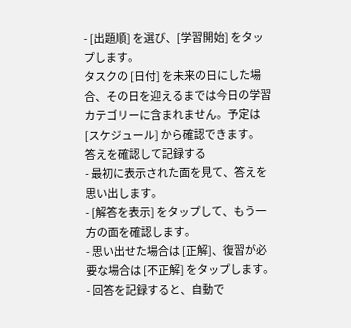- [出題順] を選び、[学習開始] をタップします。
タスクの [日付] を未来の日にした場合、その日を迎えるまでは今日の学習カテゴリーに含まれません。予定は [スケジュール] から確認できます。
答えを確認して記録する
- 最初に表示された面を見て、答えを思い出します。
- [解答を表示] をタップして、もう一方の面を確認します。
- 思い出せた場合は [正解]、復習が必要な場合は [不正解] をタップします。
- 回答を記録すると、自動で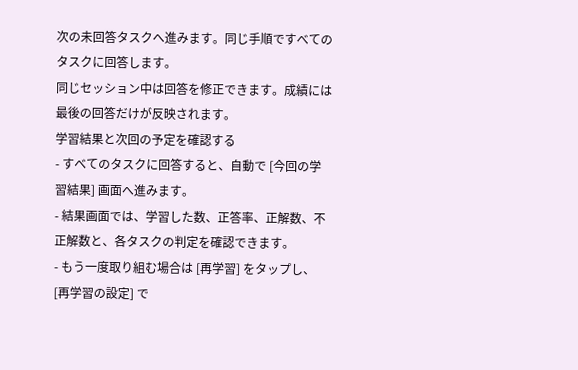次の未回答タスクへ進みます。同じ手順ですべてのタスクに回答します。
同じセッション中は回答を修正できます。成績には最後の回答だけが反映されます。
学習結果と次回の予定を確認する
- すべてのタスクに回答すると、自動で [今回の学習結果] 画面へ進みます。
- 結果画面では、学習した数、正答率、正解数、不正解数と、各タスクの判定を確認できます。
- もう一度取り組む場合は [再学習] をタップし、[再学習の設定] で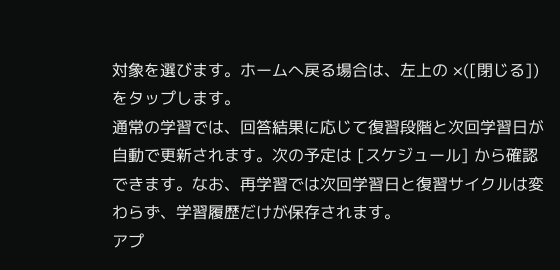対象を選びます。ホームへ戻る場合は、左上の ×([閉じる])をタップします。
通常の学習では、回答結果に応じて復習段階と次回学習日が自動で更新されます。次の予定は [スケジュール] から確認できます。なお、再学習では次回学習日と復習サイクルは変わらず、学習履歴だけが保存されます。
アプ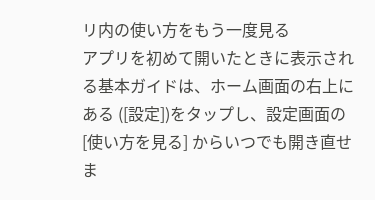リ内の使い方をもう一度見る
アプリを初めて開いたときに表示される基本ガイドは、ホーム画面の右上にある ([設定])をタップし、設定画面の [使い方を見る] からいつでも開き直せま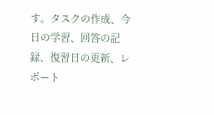す。タスクの作成、今日の学習、回答の記録、復習日の更新、レポート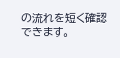の流れを短く確認できます。